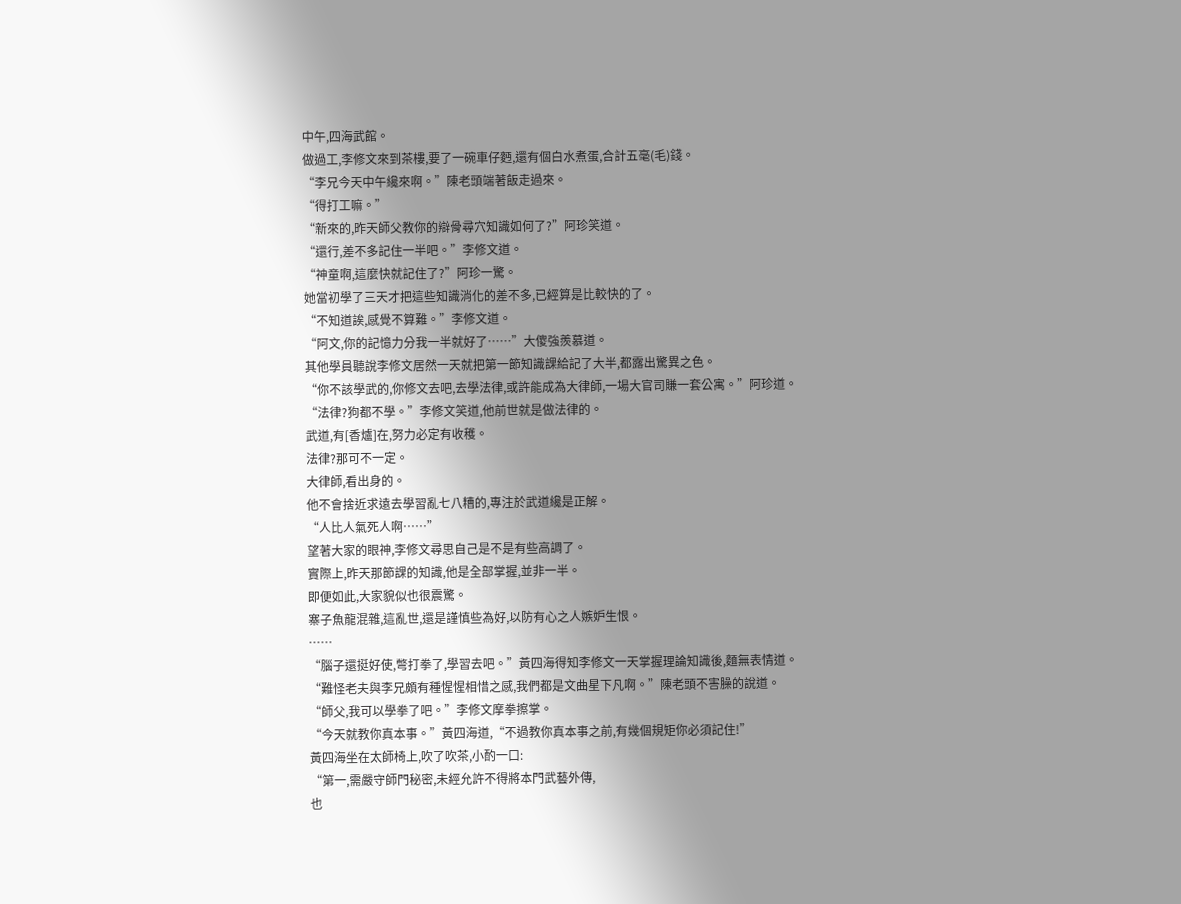中午,四海武館。
做過工,李修文來到茶樓,要了一碗車仔麪,還有個白水煮蛋,合計五毫(毛)錢。
“李兄今天中午纔來啊。”陳老頭端著飯走過來。
“得打工嘛。”
“新來的,昨天師父教你的辯骨尋穴知識如何了?”阿珍笑道。
“還行,差不多記住一半吧。”李修文道。
“神童啊,這麼快就記住了?”阿珍一驚。
她當初學了三天才把這些知識消化的差不多,已經算是比較快的了。
“不知道誒,感覺不算難。”李修文道。
“阿文,你的記憶力分我一半就好了……”大傻強羨慕道。
其他學員聽說李修文居然一天就把第一節知識課給記了大半,都露出驚異之色。
“你不該學武的,你修文去吧,去學法律,或許能成為大律師,一場大官司賺一套公寓。”阿珍道。
“法律?狗都不學。”李修文笑道,他前世就是做法律的。
武道,有[香爐]在,努力必定有收穫。
法律?那可不一定。
大律師,看出身的。
他不會捨近求遠去學習亂七八糟的,專注於武道纔是正解。
“人比人氣死人啊……”
望著大家的眼神,李修文尋思自己是不是有些高調了。
實際上,昨天那節課的知識,他是全部掌握,並非一半。
即便如此,大家貌似也很震驚。
寨子魚龍混雜,這亂世,還是謹慎些為好,以防有心之人嫉妒生恨。
……
“腦子還挺好使,彆打拳了,學習去吧。”黃四海得知李修文一天掌握理論知識後,麵無表情道。
“難怪老夫與李兄頗有種惺惺相惜之感,我們都是文曲星下凡啊。”陳老頭不害臊的說道。
“師父,我可以學拳了吧。”李修文摩拳擦掌。
“今天就教你真本事。”黃四海道,“不過教你真本事之前,有幾個規矩你必須記住!”
黃四海坐在太師椅上,吹了吹茶,小酌一口:
“第一,需嚴守師門秘密,未經允許不得將本門武藝外傳,
也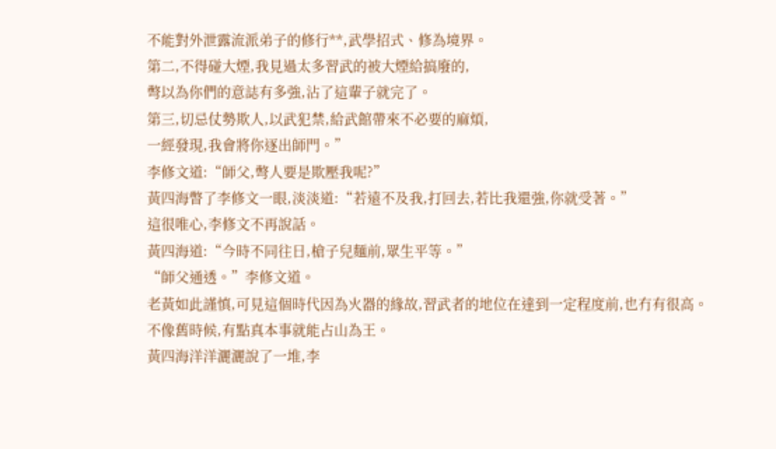不能對外泄露流派弟子的修行**,武學招式、修為境界。
第二,不得碰大煙,我見過太多習武的被大煙給搞廢的,
彆以為你們的意誌有多強,沾了這輩子就完了。
第三,切忌仗勢欺人,以武犯禁,給武館帶來不必要的麻煩,
一經發現,我會將你逐出師門。”
李修文道:“師父,彆人要是欺壓我呢?”
黃四海瞥了李修文一眼,淡淡道:“若遠不及我,打回去,若比我還強,你就受著。”
這很唯心,李修文不再說話。
黃四海道:“今時不同往日,槍子兒麵前,眾生平等。”
“師父通透。”李修文道。
老黃如此謹慎,可見這個時代因為火器的緣故,習武者的地位在達到一定程度前,也冇有很高。
不像舊時候,有點真本事就能占山為王。
黃四海洋洋灑灑說了一堆,李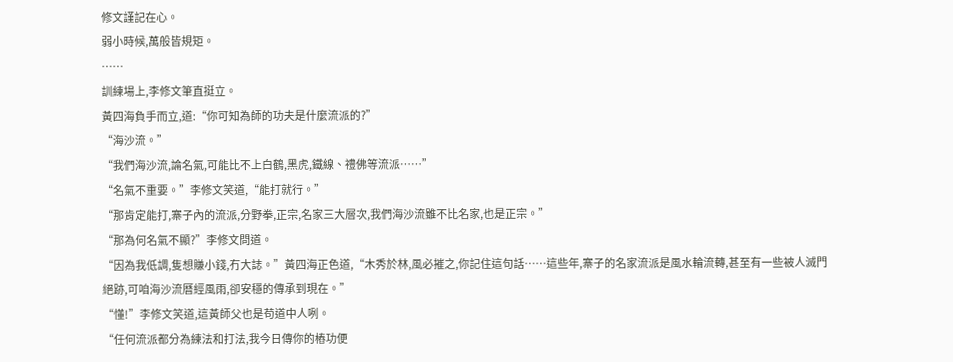修文謹記在心。
弱小時候,萬般皆規矩。
……
訓練場上,李修文筆直挺立。
黃四海負手而立,道:“你可知為師的功夫是什麼流派的?”
“海沙流。”
“我們海沙流,論名氣,可能比不上白鶴,黑虎,鐵線、禮佛等流派……”
“名氣不重要。”李修文笑道,“能打就行。”
“那肯定能打,寨子內的流派,分野拳,正宗,名家三大層次,我們海沙流雖不比名家,也是正宗。”
“那為何名氣不顯?”李修文問道。
“因為我低調,隻想賺小錢,冇大誌。”黃四海正色道,“木秀於林,風必摧之,你記住這句話……這些年,寨子的名家流派是風水輪流轉,甚至有一些被人滅門絕跡,可咱海沙流曆經風雨,卻安穩的傳承到現在。”
“懂!”李修文笑道,這黃師父也是苟道中人咧。
“任何流派都分為練法和打法,我今日傳你的樁功便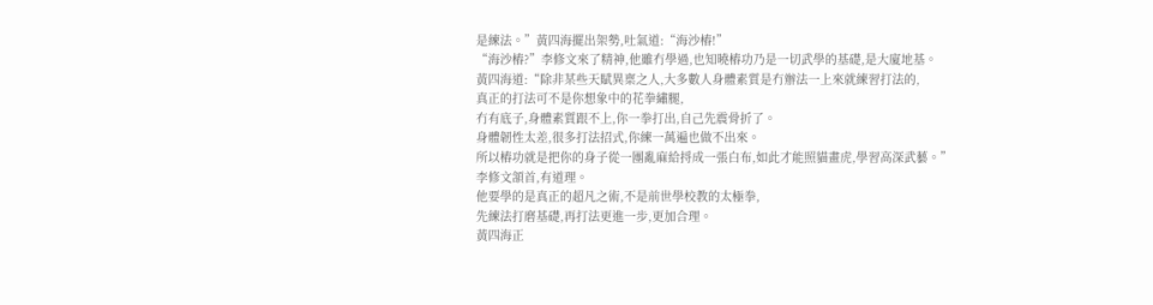是練法。”黃四海擺出架勢,吐氣道:“海沙樁!”
“海沙樁?”李修文來了精神,他雖冇學過,也知曉樁功乃是一切武學的基礎,是大廈地基。
黃四海道:“除非某些天賦異稟之人,大多數人身體素質是冇辦法一上來就練習打法的,
真正的打法可不是你想象中的花拳繡腿,
冇有底子,身體素質跟不上,你一拳打出,自己先震骨折了。
身體韌性太差,很多打法招式,你練一萬遍也做不出來。
所以樁功就是把你的身子從一團亂麻給捋成一張白布,如此才能照貓畫虎,學習高深武藝。”
李修文頷首,有道理。
他要學的是真正的超凡之術,不是前世學校教的太極拳,
先練法打磨基礎,再打法更進一步,更加合理。
黃四海正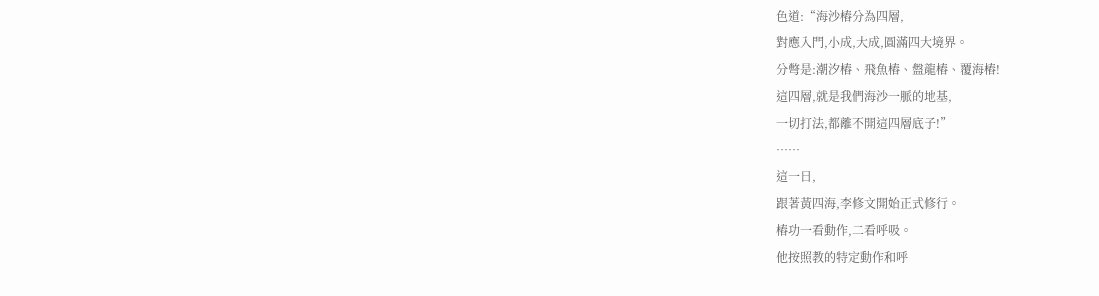色道:“海沙樁分為四層,
對應入門,小成,大成,圓滿四大境界。
分彆是:潮汐樁、飛魚樁、盤龍樁、覆海樁!
這四層,就是我們海沙一脈的地基,
一切打法,都離不開這四層底子!”
……
這一日,
跟著黃四海,李修文開始正式修行。
樁功一看動作,二看呼吸。
他按照教的特定動作和呼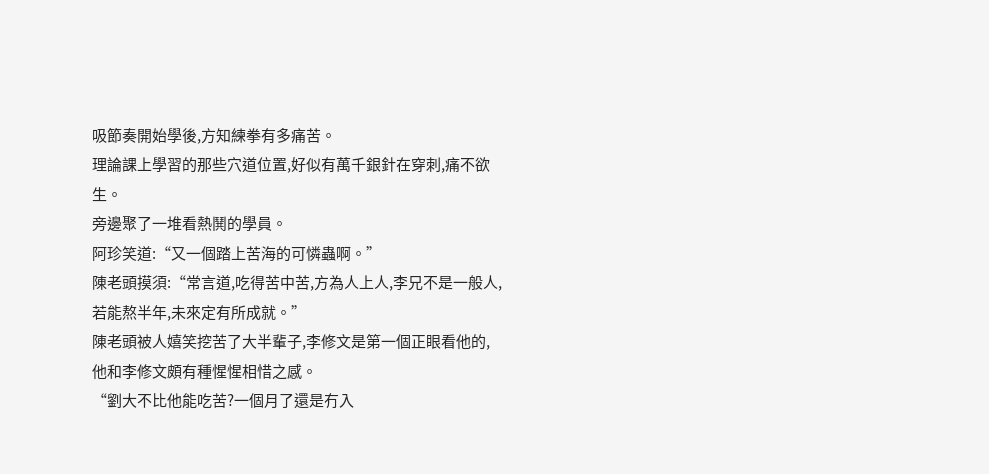吸節奏開始學後,方知練拳有多痛苦。
理論課上學習的那些穴道位置,好似有萬千銀針在穿刺,痛不欲生。
旁邊聚了一堆看熱鬨的學員。
阿珍笑道:“又一個踏上苦海的可憐蟲啊。”
陳老頭摸須:“常言道,吃得苦中苦,方為人上人,李兄不是一般人,若能熬半年,未來定有所成就。”
陳老頭被人嬉笑挖苦了大半輩子,李修文是第一個正眼看他的,他和李修文頗有種惺惺相惜之感。
“劉大不比他能吃苦?一個月了還是冇入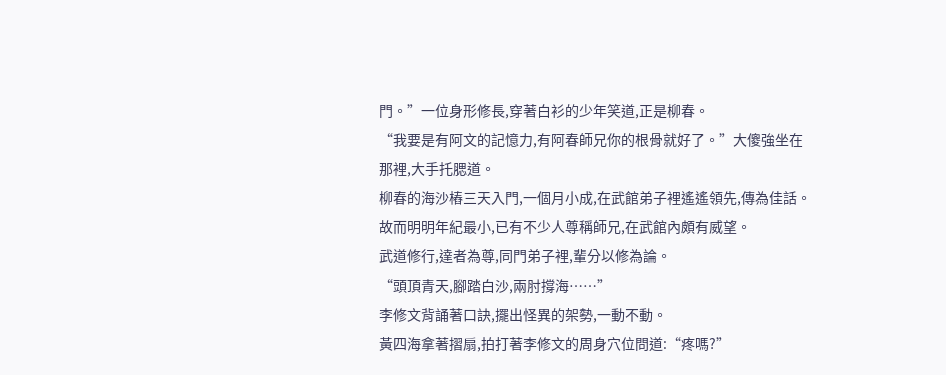門。”一位身形修長,穿著白衫的少年笑道,正是柳春。
“我要是有阿文的記憶力,有阿春師兄你的根骨就好了。”大傻強坐在那裡,大手托腮道。
柳春的海沙樁三天入門,一個月小成,在武館弟子裡遙遙領先,傳為佳話。
故而明明年紀最小,已有不少人尊稱師兄,在武館內頗有威望。
武道修行,達者為尊,同門弟子裡,輩分以修為論。
“頭頂青天,腳踏白沙,兩肘撐海……”
李修文背誦著口訣,擺出怪異的架勢,一動不動。
黃四海拿著摺扇,拍打著李修文的周身穴位問道:“疼嗎?”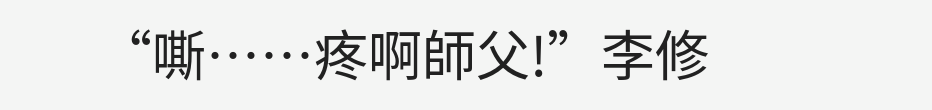“嘶……疼啊師父!”李修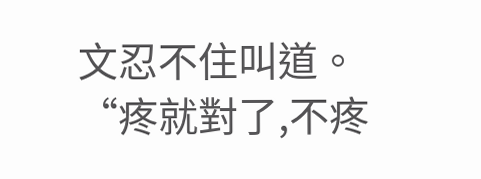文忍不住叫道。
“疼就對了,不疼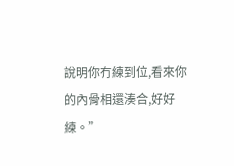說明你冇練到位,看來你的內骨相還湊合,好好練。”